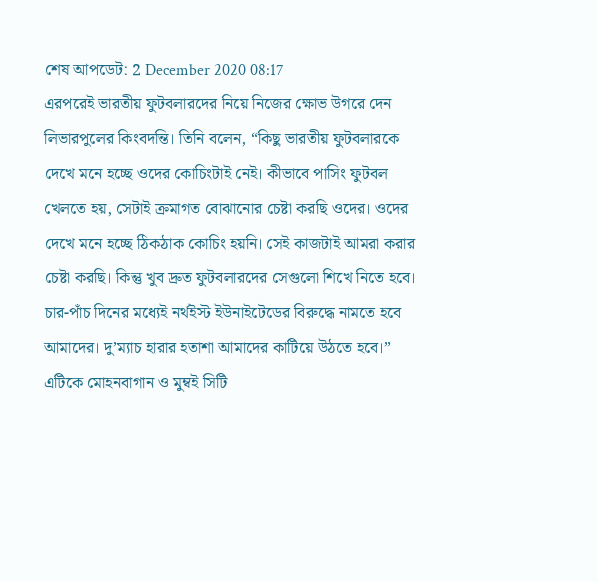শেষ আপডেট: 2 December 2020 08:17
এরপরেই ভারতীয় ফুটবলারদের নিয়ে নিজের ক্ষোভ উগরে দেন লিভারপুলের কিংবদন্তি। তিনি বলেন, “কিছু ভারতীয় ফুটবলারকে দেখে মনে হচ্ছে ওদের কোচিংটাই নেই। কীভাবে পাসিং ফুটবল খেলতে হয়, সেটাই ক্রমাগত বোঝানোর চেষ্টা করছি ওদের। ওদের দেখে মনে হচ্ছে ঠিকঠাক কোচিং হয়নি। সেই কাজটাই আমরা করার চেষ্টা করছি। কিন্তু খুব দ্রুত ফুটবলারদের সেগুলো শিখে নিতে হবে। চার-পাঁচ দিনের মধ্যেই নর্থইস্ট ইউনাইটেডের বিরুদ্ধে নামতে হবে আমাদের। দু’ম্যাচ হারার হতাশা আমাদের কাটিয়ে উঠতে হবে।”
এটিকে মোহনবাগান ও মুম্বই সিটি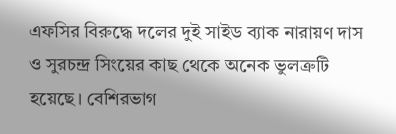এফসির বিরুদ্ধে দলের দুই সাইড ব্যাক নারায়ণ দাস ও সুরচন্দ্র সিংয়ের কাছ থেকে অনেক ভুলত্রুটি হয়েছে। বেশিরভাগ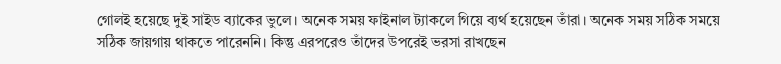গোলই হয়েছে দুই সাইড ব্যাকের ভুলে। অনেক সময় ফাইনাল ট্যাকলে গিয়ে ব্যর্থ হয়েছেন তাঁরা। অনেক সময় সঠিক সময়ে সঠিক জায়গায় থাকতে পারেননি। কিন্তু এরপরেও তাঁদের উপরেই ভরসা রাখছেন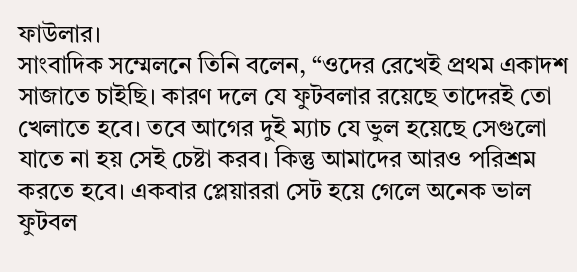ফাউলার।
সাংবাদিক সম্মেলনে তিনি বলেন, “ওদের রেখেই প্রথম একাদশ সাজাতে চাইছি। কারণ দলে যে ফুটবলার রয়েছে তাদেরই তো খেলাতে হবে। তবে আগের দুই ম্যাচ যে ভুল হয়েছে সেগুলো যাতে না হয় সেই চেষ্টা করব। কিন্তু আমাদের আরও পরিশ্রম করতে হবে। একবার প্লেয়াররা সেট হয়ে গেলে অনেক ভাল ফুটবল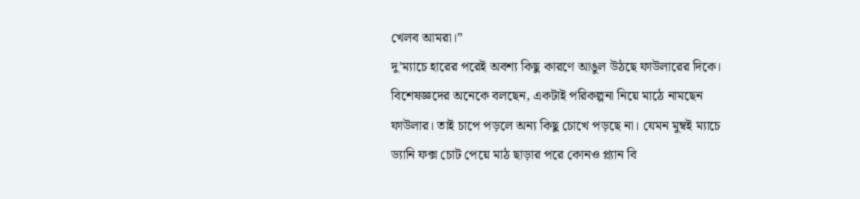খেলব আমরা।”
দু’ম্যাচে হারের পরেই অবশ্য কিছু কারণে আঙুল উঠছে ফাউলারের দিকে। বিশেষজ্ঞদের অনেকে বলছেন, একটাই পরিকল্পনা নিয়ে মাঠে নামছেন ফাউলার। তাই চাপে পড়লে অন্য কিছু চোখে পড়ছে না। যেমন মুম্বই ম্যাচে ড্যানি ফক্স চোট পেয়ে মাঠ ছাড়ার পরে কোনও প্ল্যান বি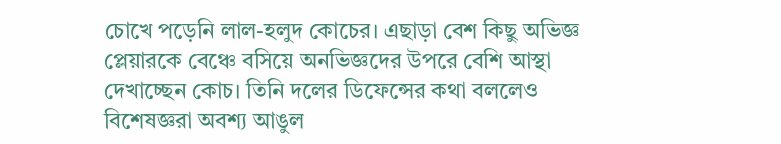চোখে পড়েনি লাল-হলুদ কোচের। এছাড়া বেশ কিছু অভিজ্ঞ প্লেয়ারকে বেঞ্চে বসিয়ে অনভিজ্ঞদের উপরে বেশি আস্থা দেখাচ্ছেন কোচ। তিনি দলের ডিফেন্সের কথা বললেও বিশেষজ্ঞরা অবশ্য আঙুল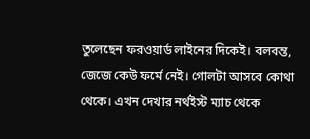তুলেছেন ফরওয়ার্ড লাইনের দিকেই। বলবন্ত, জেজে কেউ ফর্মে নেই। গোলটা আসবে কোথা থেকে। এখন দেখার নর্থইস্ট ম্যাচ থেকে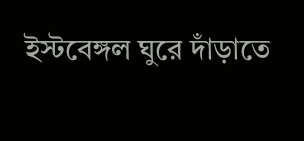ইস্টবেঙ্গল ঘুরে দাঁড়াতে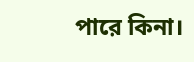পারে কিনা।